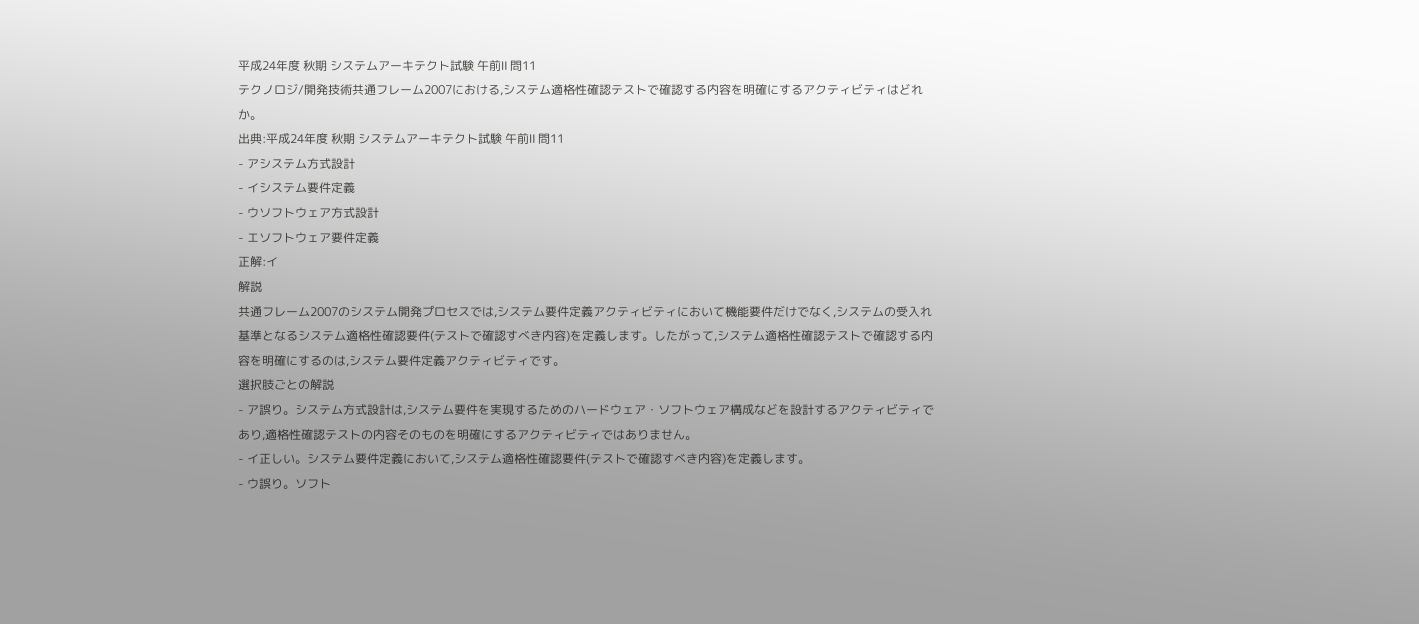平成24年度 秋期 システムアーキテクト試験 午前Ⅱ 問11
テクノロジ/開発技術共通フレーム2007における,システム適格性確認テストで確認する内容を明確にするアクティビティはどれか。
出典:平成24年度 秋期 システムアーキテクト試験 午前Ⅱ 問11
- アシステム方式設計
- イシステム要件定義
- ウソフトウェア方式設計
- エソフトウェア要件定義
正解:イ
解説
共通フレーム2007のシステム開発プロセスでは,システム要件定義アクティビティにおいて機能要件だけでなく,システムの受入れ基準となるシステム適格性確認要件(テストで確認すべき内容)を定義します。したがって,システム適格性確認テストで確認する内容を明確にするのは,システム要件定義アクティビティです。
選択肢ごとの解説
- ア誤り。システム方式設計は,システム要件を実現するためのハードウェア・ソフトウェア構成などを設計するアクティビティであり,適格性確認テストの内容そのものを明確にするアクティビティではありません。
- イ正しい。システム要件定義において,システム適格性確認要件(テストで確認すべき内容)を定義します。
- ウ誤り。ソフト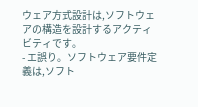ウェア方式設計は,ソフトウェアの構造を設計するアクティビティです。
- エ誤り。ソフトウェア要件定義は,ソフト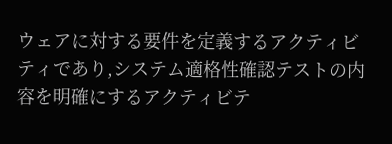ウェアに対する要件を定義するアクティビティであり,システム適格性確認テストの内容を明確にするアクティビテ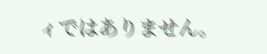ィではありません。